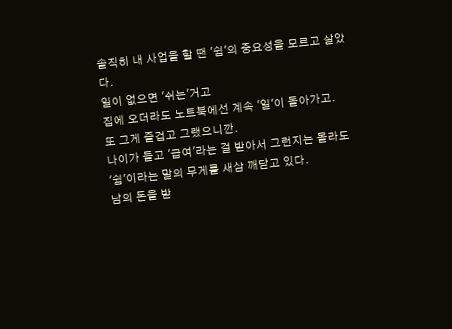솔직히 내 사업을 할 땐 '쉼'의 중요성을 모르고 살았다.
일이 없으면 '쉬는'거고
집에 오더라도 노트북에선 계속 '일'이 돌아가고.
또 그게 즐겁고 그랬으니깐.
나이가 들고 '급여'라는 걸 받아서 그런지는 몰라도
'쉼'이라는 말의 무게를 새삼 깨닫고 있다.
남의 돈을 받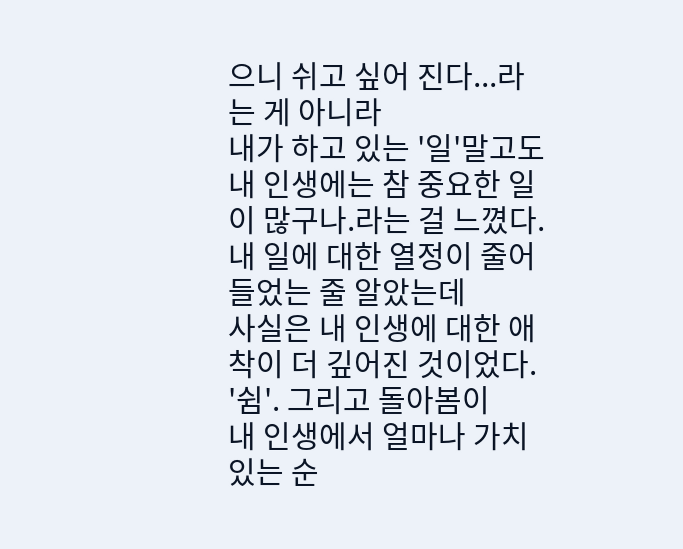으니 쉬고 싶어 진다...라는 게 아니라
내가 하고 있는 '일'말고도 내 인생에는 참 중요한 일이 많구나.라는 걸 느꼈다.
내 일에 대한 열정이 줄어들었는 줄 알았는데
사실은 내 인생에 대한 애착이 더 깊어진 것이었다.
'쉼'. 그리고 돌아봄이
내 인생에서 얼마나 가치 있는 순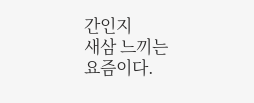간인지
새삼 느끼는 요즘이다.